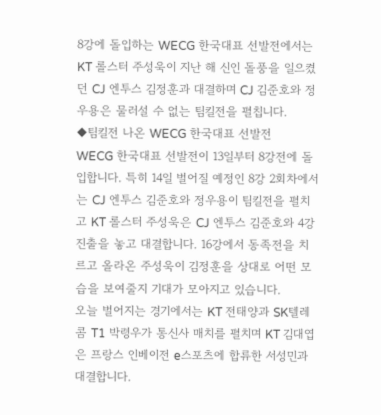8강에 돌입하는 WECG 한국대표 선발전에서는 KT 롤스터 주성욱이 지난 해 신인 돌풍을 일으켰던 CJ 엔투스 김정훈과 대결하며 CJ 김준호와 정우용은 물러설 수 없는 팀킬전을 펼칩니다.
◆팀킬전 나온 WECG 한국대표 선발전
WECG 한국대표 선발전이 13일부터 8강전에 돌입합니다. 특히 14일 벌어질 예정인 8강 2회차에서는 CJ 엔투스 김준호와 정우용이 팀킬전을 펼치고 KT 롤스터 주성욱은 CJ 엔투스 김준호와 4강 진출을 놓고 대결합니다. 16강에서 동족전을 치르고 올라온 주성욱이 김정훈을 상대로 어떤 모습을 보여줄지 기대가 모아지고 있습니다.
오늘 벌어지는 경기에서는 KT 전태양과 SK텔레콤 T1 박령우가 통신사 매치를 펼치며 KT 김대엽은 프랑스 인베이전 e스포츠에 합류한 서성민과 대결합니다.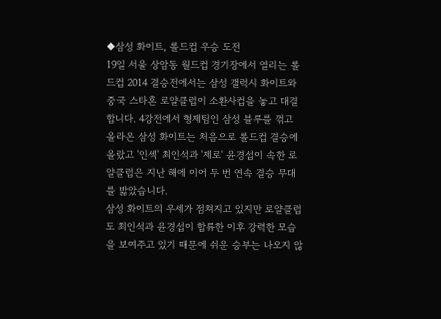◆삼성 화이트, 롤드컵 우승 도전
19일 서울 상암동 월드컵 경기장에서 열리는 롤드컵 2014 결승전에서는 삼성 갤럭시 화이트와 중국 스타혼 로얄클럽이 소환사컵을 놓고 대결합니다. 4강전에서 형제팀인 삼성 블루를 꺾고 올라온 삼성 화이트는 처음으로 롤드컵 결승에 올랐고 '인섹' 최인석과 '제로' 윤경섭이 속한 로얄클럽은 지난 해에 이어 두 번 연속 결승 무대를 밟았습니다.
삼성 화이트의 우세가 점쳐지고 있지만 로얄클럽도 최인석과 윤경섭이 합류한 이후 강력한 모습을 보여주고 있기 때문에 쉬운 승부는 나오지 않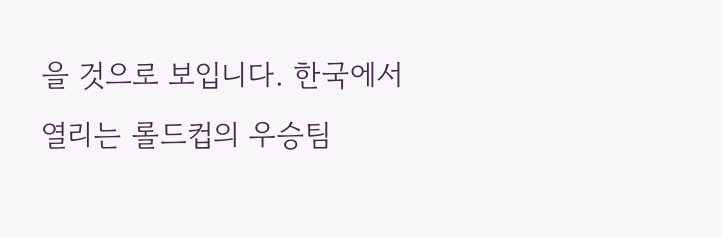을 것으로 보입니다. 한국에서 열리는 롤드컵의 우승팀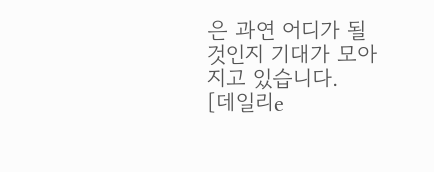은 과연 어디가 될 것인지 기대가 모아지고 있습니다.
[데일리e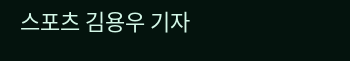스포츠 김용우 기자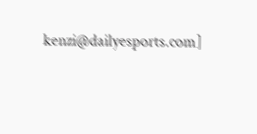kenzi@dailyesports.com]